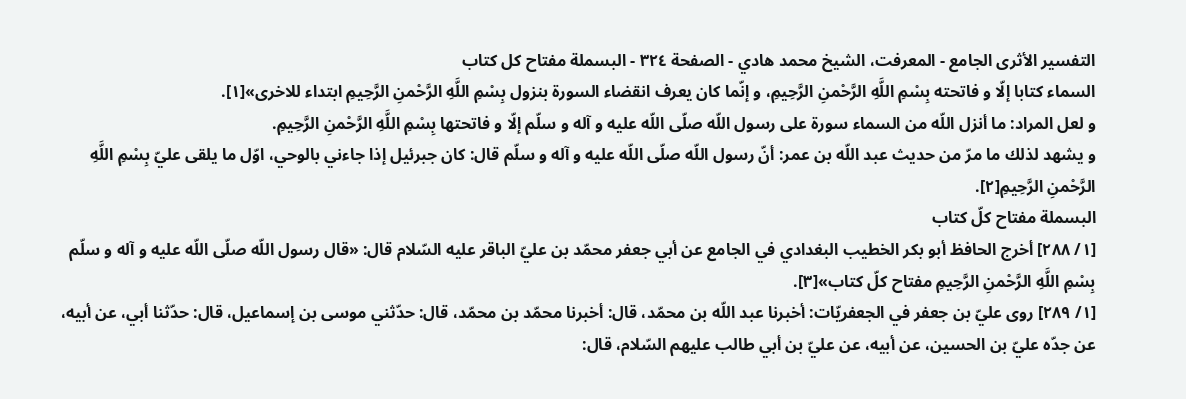التفسير الأثرى الجامع - المعرفت، الشيخ محمد هادي - الصفحة ٣٢٤ - البسملة مفتاح كل كتاب
السماء كتابا إلّا و فاتحته بِسْمِ اللَّهِ الرَّحْمنِ الرَّحِيمِ، و إنّما كان يعرف انقضاء السورة بنزول بِسْمِ اللَّهِ الرَّحْمنِ الرَّحِيمِ ابتداء للاخرى»[١].
و لعل المراد: ما أنزل اللّه من السماء سورة على رسول اللّه صلّى اللّه عليه و آله و سلّم إلّا و فاتحتها بِسْمِ اللَّهِ الرَّحْمنِ الرَّحِيمِ.
و يشهد لذلك ما مرّ من حديث عبد اللّه بن عمر: أنّ رسول اللّه صلّى اللّه عليه و آله و سلّم قال: كان جبرئيل إذا جاءني بالوحي، اوّل ما يلقى عليّ بِسْمِ اللَّهِ الرَّحْمنِ الرَّحِيمِ[٢].
البسملة مفتاح كلّ كتاب
[١/ ٢٨٨] أخرج الحافظ أبو بكر الخطيب البغدادي في الجامع عن أبي جعفر محمّد بن عليّ الباقر عليه السّلام قال: «قال رسول اللّه صلّى اللّه عليه و آله و سلّم بِسْمِ اللَّهِ الرَّحْمنِ الرَّحِيمِ مفتاح كلّ كتاب»[٣].
[١/ ٢٨٩] روى عليّ بن جعفر في الجعفريّات: أخبرنا عبد اللّه بن محمّد، قال: أخبرنا محمّد بن محمّد، قال: حدّثني موسى بن إسماعيل، قال: حدّثنا أبي، عن أبيه، عن جدّه عليّ بن الحسين، عن أبيه، عن عليّ بن أبي طالب عليهم السّلام، قال: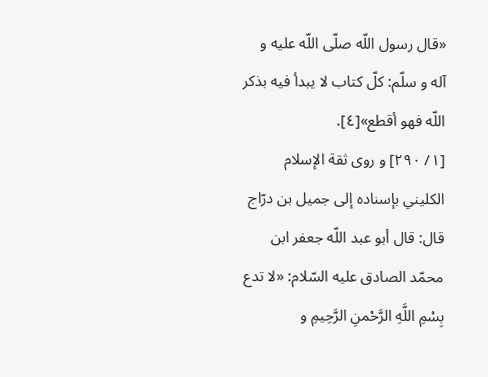«قال رسول اللّه صلّى اللّه عليه و آله و سلّم: كلّ كتاب لا يبدأ فيه بذكر اللّه فهو أقطع»[٤].
[١/ ٢٩٠] و روى ثقة الإسلام الكليني بإسناده إلى جميل بن درّاج قال: قال أبو عبد اللّه جعفر ابن محمّد الصادق عليه السّلام: «لا تدع بِسْمِ اللَّهِ الرَّحْمنِ الرَّحِيمِ و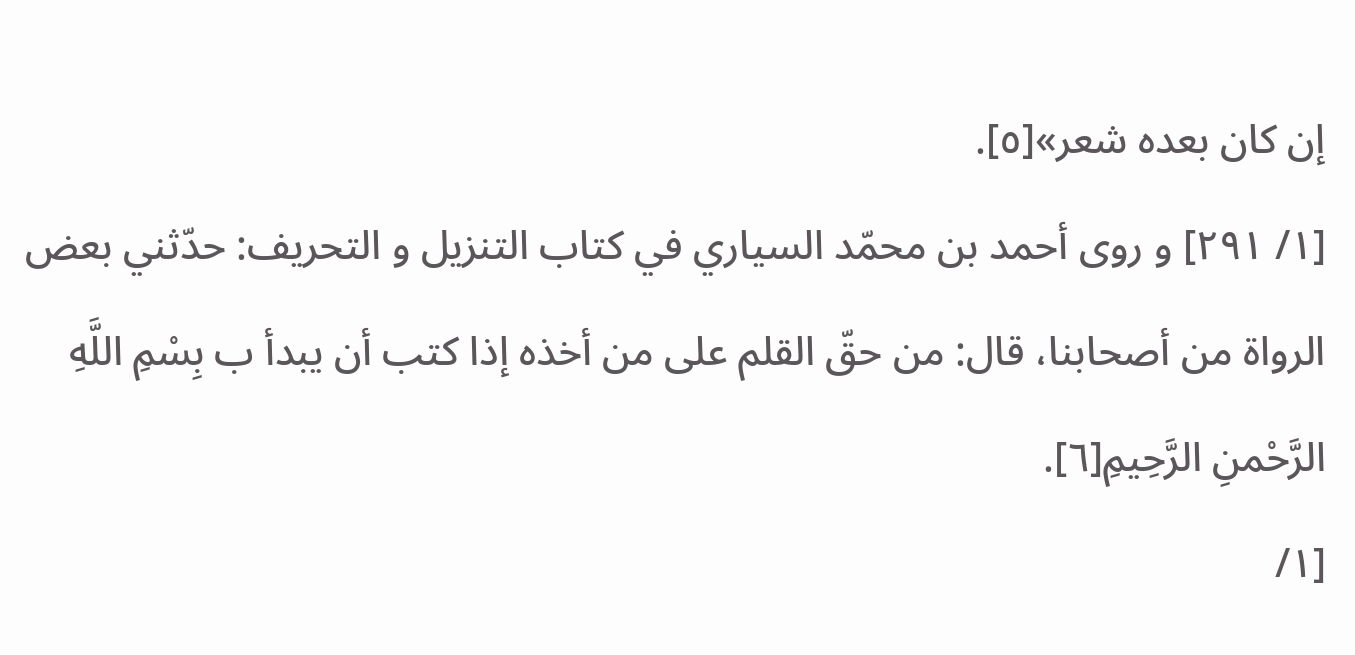إن كان بعده شعر»[٥].
[١/ ٢٩١] و روى أحمد بن محمّد السياري في كتاب التنزيل و التحريف: حدّثني بعض الرواة من أصحابنا، قال: من حقّ القلم على من أخذه إذا كتب أن يبدأ ب بِسْمِ اللَّهِ الرَّحْمنِ الرَّحِيمِ[٦].
[١/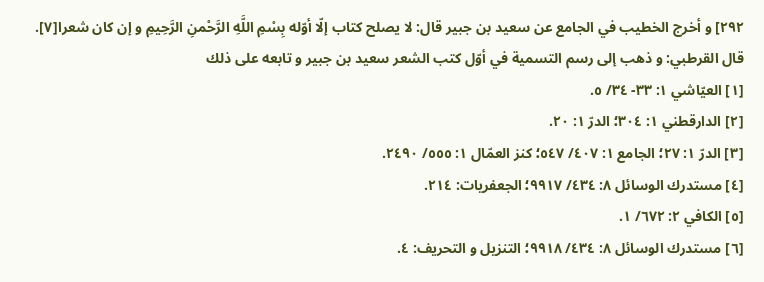٢٩٢] و أخرج الخطيب في الجامع عن سعيد بن جبير قال: لا يصلح كتاب إلّا أوّله بِسْمِ اللَّهِ الرَّحْمنِ الرَّحِيمِ و إن كان شعرا[٧].
قال القرطبي: و ذهب إلى رسم التسمية في أوّل كتب الشعر سعيد بن جبير و تابعه على ذلك
[١] العيّاشي ١: ٣٣- ٣٤/ ٥.
[٢] الدارقطني ١: ٣٠٤؛ الدرّ ١: ٢٠.
[٣] الدرّ ١: ٢٧؛ الجامع ١: ٤٠٧/ ٥٤٧؛ كنز العمّال ١: ٥٥٥/ ٢٤٩٠.
[٤] مستدرك الوسائل ٨: ٤٣٤/ ٩٩١٧؛ الجعفريات: ٢١٤.
[٥] الكافي ٢: ٦٧٢/ ١.
[٦] مستدرك الوسائل ٨: ٤٣٤/ ٩٩١٨؛ التنزيل و التحريف: ٤.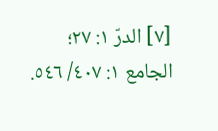[٧] الدرّ ١: ٢٧؛ الجامع ١: ٤٠٧/ ٥٤٦.